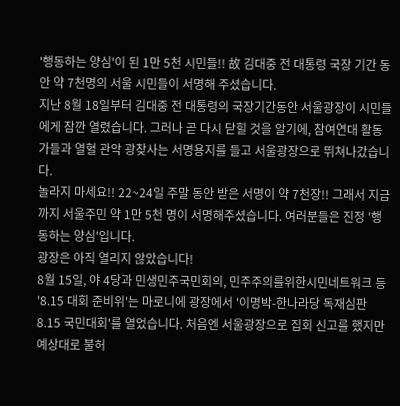'행동하는 양심'이 된 1만 5천 시민들!! 故 김대중 전 대통령 국장 기간 동안 약 7천명의 서울 시민들이 서명해 주셨습니다.
지난 8월 18일부터 김대중 전 대통령의 국장기간동안 서울광장이 시민들에게 잠깐 열렸습니다. 그러나 곧 다시 닫힐 것을 알기에, 참여연대 활동가들과 열혈 관악 광찾사는 서명용지를 들고 서울광장으로 뛰쳐나갔습니다.
놀라지 마세요!! 22~24일 주말 동안 받은 서명이 약 7천장!! 그래서 지금까지 서울주민 약 1만 5천 명이 서명해주셨습니다. 여러분들은 진정 '행동하는 양심'입니다.
광장은 아직 열리지 않았습니다!
8월 15일, 야 4당과 민생민주국민회의, 민주주의를위한시민네트워크 등 '8.15 대회 준비위'는 마로니에 광장에서 '이명박-한나라당 독재심판 8.15 국민대회'를 열었습니다. 처음엔 서울광장으로 집회 신고를 했지만 예상대로 불허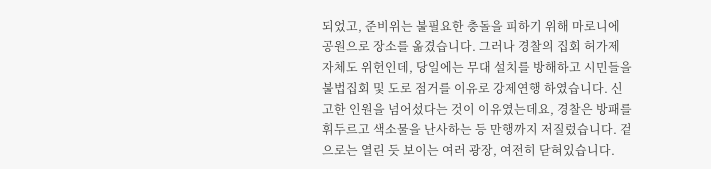되었고, 준비위는 불필요한 충돌을 피하기 위해 마로니에 공원으로 장소를 옮겼습니다. 그러나 경찰의 집회 허가제 자체도 위헌인데, 당일에는 무대 설치를 방해하고 시민들을 불법집회 및 도로 점거를 이유로 강제연행 하였습니다. 신고한 인원을 넘어섰다는 것이 이유였는데요, 경찰은 방패를 휘두르고 색소물을 난사하는 등 만행까지 저질렀습니다. 겉으로는 열린 듯 보이는 여러 광장, 여전히 닫혀있습니다.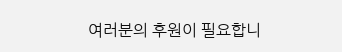여러분의 후원이 필요합니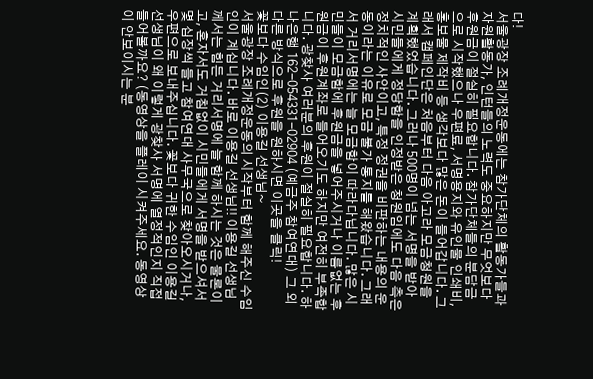다!
서울광장 조례개정운동에는 참가단체의 활동가들과 자원활동가, 인턴들의 노력도 중요하지만 무엇보다 후원금이 절실히 필요합니다. 참가단체들의 분담금으로 시작했으나 우편료, 서명용지와 유인물 인쇄비, 홍보물 제작비 등 생각보다 많은 돈이 들어갑니다. 그래서 캠페인단은 처음부터 다음 아고라 모금청원을 계획했었습니다. 그러나 500명이 넘는 서명을 받아 시민들에게 정당함을 인정받은 청원임에도 다음 측은 정치적인 사안이고, 특정 정권을 비판하는 내용의 운동이라는 이유로 모금 불가 통지를 해왔습니다. 그래서 거리서명에는 늘 모금함이 따라다닙니다. 많은 시민들이 모금함에 후원금을 넣어주시거나 이름없는 후원금이 후원계좌로 들어오기도 하지만 여전히 부족합니다. 광찾사 여러분의 후원이 절실히 필요합니다. 하나은행 162-054331-02904 (예금주 참여연대) 그 외 다른 방식으로 후원을 원하시면 이곳을 클릭!
꽃보다 수임인(2) 이용길 선생님~
서울광장 조례개정운동의 시작부터 함께 해주신 수임인이 계십니다. 바로 이용길 선생님!! 이용길 선생님께서는 힘든 거리서명에 늘 함께 하시는 것은 물론이고, 혼자서도 거침없이 시민들에게 서명을 받으셔서 몇 십장씩 들고 참여연대 사무국으로 찾아오시거나, 우편으로 보내주십니다. 꽃보다 귀한 수임인 이용길 선생님이 왜 이렇게 광찾사 서명에 열정적인지 직접 들어볼까요? (동영상을 플레이 시켜주세요. 동영상이 안보이시는 분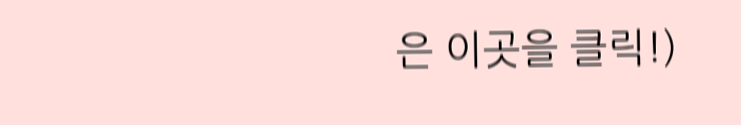은 이곳을 클릭!)